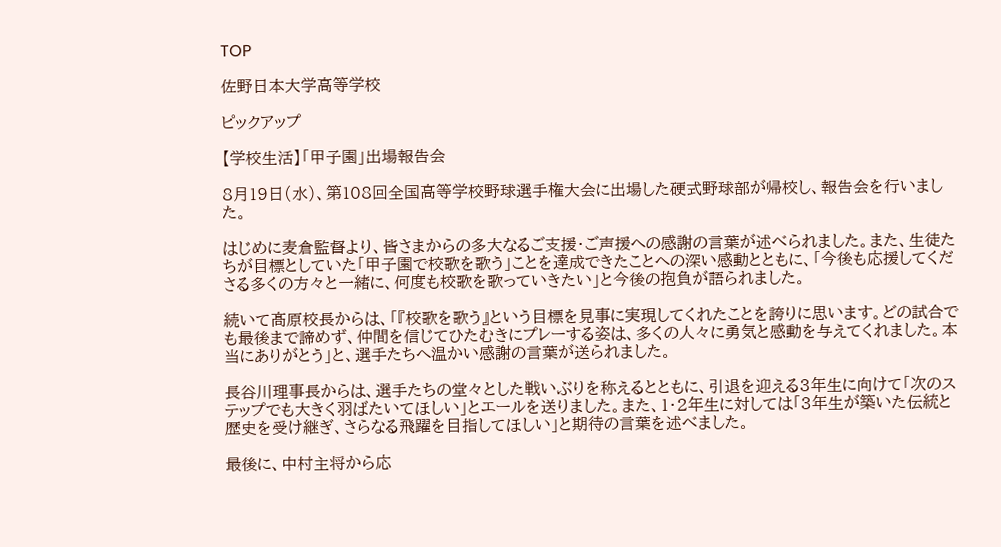TOP

佐野日本大学高等学校

ピックアップ

【学校生活】「甲子園」出場報告会

8月19日(水)、第108回全国高等学校野球選手権大会に出場した硬式野球部が帰校し、報告会を行いました。

はじめに麦倉監督より、皆さまからの多大なるご支援・ご声援への感謝の言葉が述べられました。また、生徒たちが目標としていた「甲子園で校歌を歌う」ことを達成できたことへの深い感動とともに、「今後も応援してくださる多くの方々と一緒に、何度も校歌を歌っていきたい」と今後の抱負が語られました。

続いて髙原校長からは、「『校歌を歌う』という目標を見事に実現してくれたことを誇りに思います。どの試合でも最後まで諦めず、仲間を信じてひたむきにプレーする姿は、多くの人々に勇気と感動を与えてくれました。本当にありがとう」と、選手たちへ温かい感謝の言葉が送られました。

長谷川理事長からは、選手たちの堂々とした戦いぶりを称えるとともに、引退を迎える3年生に向けて「次のステップでも大きく羽ばたいてほしい」とエールを送りました。また、1・2年生に対しては「3年生が築いた伝統と歴史を受け継ぎ、さらなる飛躍を目指してほしい」と期待の言葉を述べました。

最後に、中村主将から応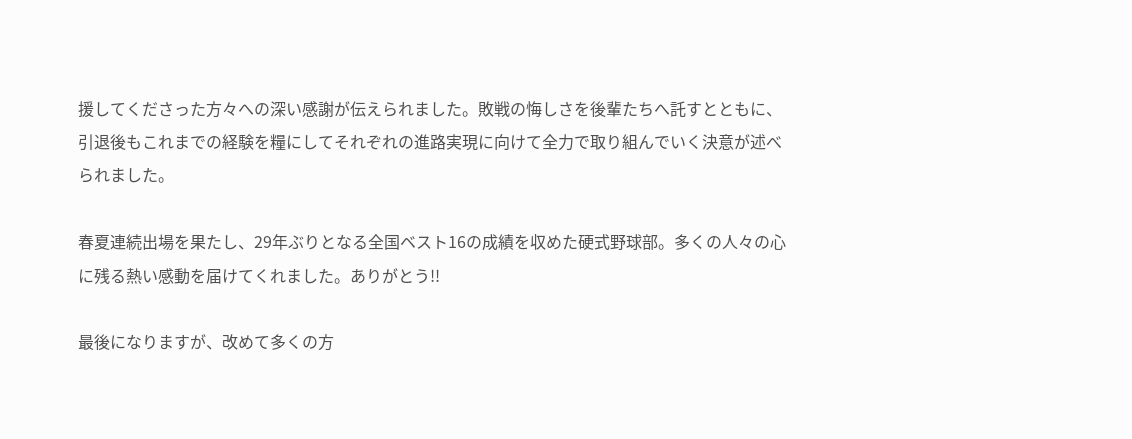援してくださった方々への深い感謝が伝えられました。敗戦の悔しさを後輩たちへ託すとともに、引退後もこれまでの経験を糧にしてそれぞれの進路実現に向けて全力で取り組んでいく決意が述べられました。

春夏連続出場を果たし、29年ぶりとなる全国ベスト16の成績を収めた硬式野球部。多くの人々の心に残る熱い感動を届けてくれました。ありがとう!!

最後になりますが、改めて多くの方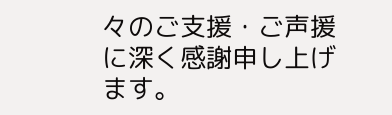々のご支援・ご声援に深く感謝申し上げます。